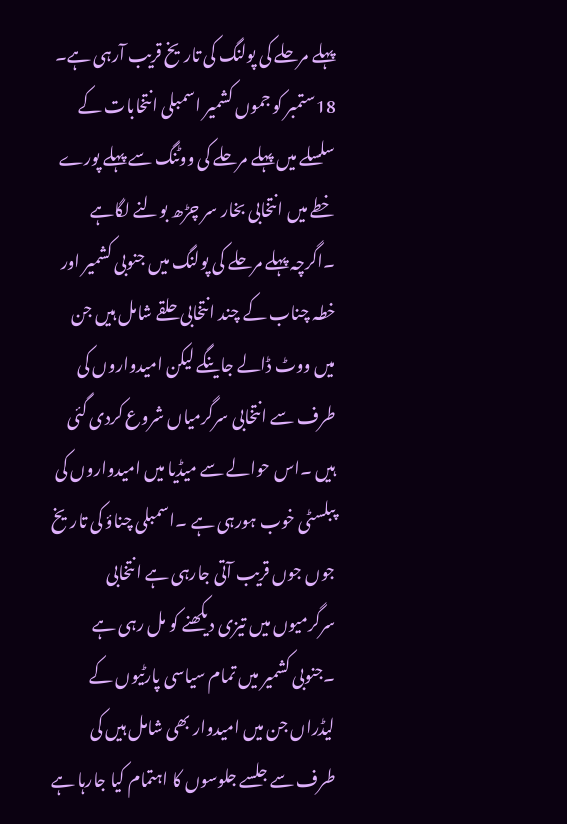پہلے مرحلے کی پولنگ کی تاریخ قریب آرہی ہے۔ 18ستمبر کو جموں کشمیر اسمبلی انتخابات کے سلسلے میں پہلے مرحلے کی ووٹنگ سے پہلے پورے خطے میں انتخابی بخار سر چڑھ بولنے لگاہے ۔اگرچہ پہلے مرحلے کی پولنگ میں جنوبی کشمیر اور خطہ چناب کے چند انتخابی حلقے شامل ہیں جن میں ووٹ ڈالے جاینگے لیکن امیدواروں کی طرف سے انتخابی سرگرمیاں شروع کردی گئی ہیں ۔اس حوالے سے میڈیا میں امیدواروں کی پبلسٹی خوب ہورہی ہے ۔اسمبلی چناؤ کی تاریخ جوں جوں قریب آتی جارہی ہے انتخابی سرگرمیوں میں تیزی دیکھنے کو مل رہی ہے ۔جنوبی کشمیر میں تمام سیاسی پارٹیوں کے لیڈراں جن میں امیدوار بھی شامل ہیں کی طرف سے جلسے جلوسوں کا اہتمام کیا جارہا ہے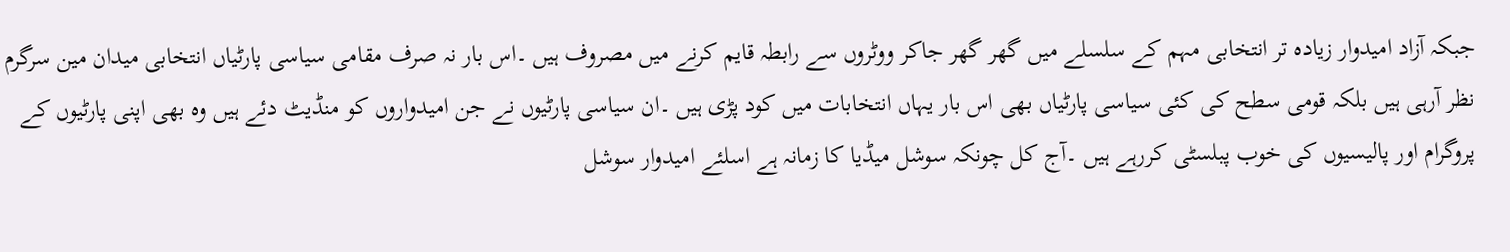جبکہ آزاد امیدوار زیادہ تر انتخابی مہم کے سلسلے میں گھر گھر جاکر ووٹروں سے رابطہ قایم کرنے میں مصروف ہیں ۔اس بار نہ صرف مقامی سیاسی پارٹیاں انتخابی میدان مین سرگرم نظر آرہی ہیں بلکہ قومی سطح کی کئی سیاسی پارٹیاں بھی اس بار یہاں انتخابات میں کود پڑی ہیں ۔ان سیاسی پارٹیوں نے جن امیدواروں کو منڈیٹ دئے ہیں وہ بھی اپنی پارٹیوں کے پروگرام اور پالیسیوں کی خوب پبلسٹی کررہے ہیں ۔آج کل چونکہ سوشل میڈیا کا زمانہ ہے اسلئے امیدوار سوشل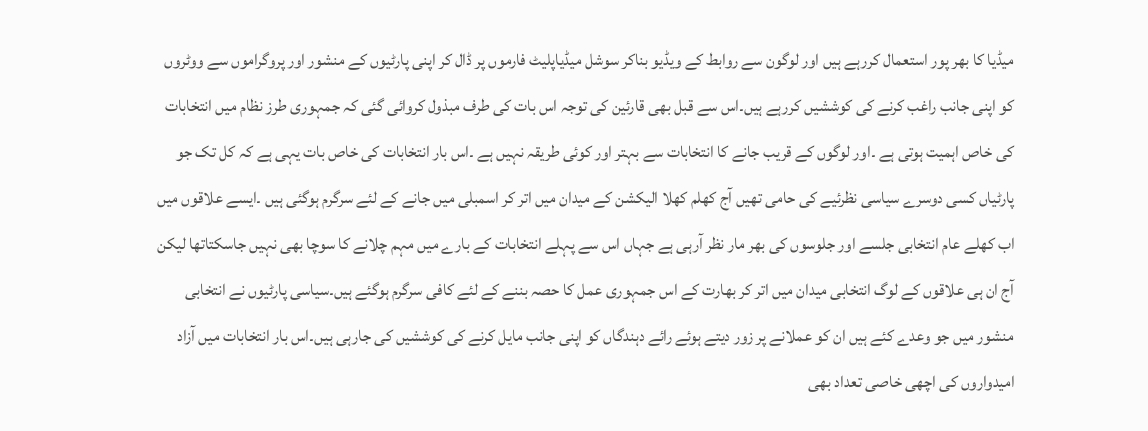میڈیا کا بھر پور استعمال کررہے ہیں اور لوگون سے روابط کے ویڈیو بناکر سوشل میڈیاپلیٹ فارموں پر ڈال کر اپنی پارٹیوں کے منشور اور پروگراموں سے ووٹروں کو اپنی جانب راغب کرنے کی کوششیں کررہے ہیں۔اس سے قبل بھی قارئین کی توجہ اس بات کی طرف مبذول کروائی گئی کہ جمہوری طرز نظام میں انتخابات کی خاص اہمیت ہوتی ہے ۔اور لوگوں کے قریب جانے کا انتخابات سے بہتر اور کوئی طریقہ نہیں ہے ۔اس بار انتخابات کی خاص بات یہی ہے کہ کل تک جو پارٹیاں کسی دوسرے سیاسی نظرئیے کی حامی تھیں آج کھلم کھلا الیکشن کے میدان میں اتر کر اسمبلی میں جانے کے لئے سرگرم ہوگئی ہیں ۔ایسے علاقوں میں اب کھلے عام انتخابی جلسے اور جلوسوں کی بھر مار نظر آرہی ہے جہاں اس سے پہلے انتخابات کے بارے میں مہم چلانے کا سوچا بھی نہیں جاسکتاتھا لیکن آج ان ہی علاقوں کے لوگ انتخابی میدان میں اتر کر بھارت کے اس جمہوری عمل کا حصہ بننے کے لئے کافی سرگرم ہوگئے ہیں۔سیاسی پارٹیوں نے انتخابی منشور میں جو وعدے کئے ہیں ان کو عملانے پر زور دیتے ہوئے رائے دہندگاں کو اپنی جانب مایل کرنے کی کوششیں کی جارہی ہیں۔اس بار انتخابات میں آزاد امیدواروں کی اچھی خاصی تعداد بھی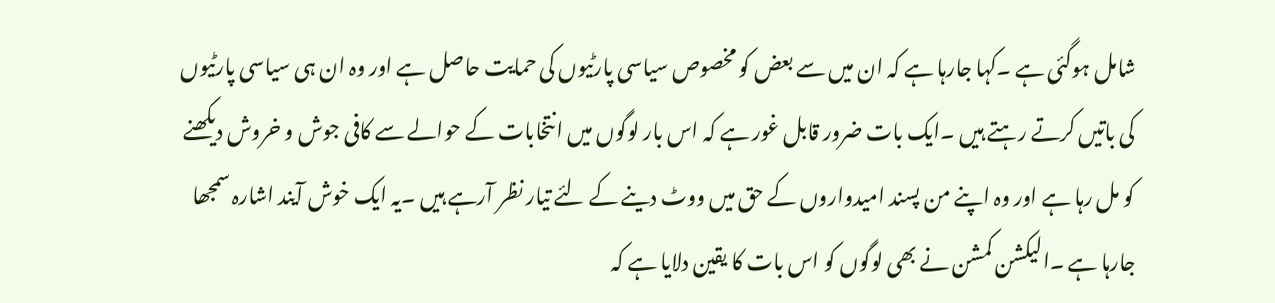شامل ہوگئی ہے ۔کہا جارہا ہے کہ ان میں سے بعض کو مخصوص سیاسی پارٹیوں کی حمایت حاصل ہے اور وہ ان ہی سیاسی پارٹیوں کی باتیں کرتے رہتے ہیں ۔ایک بات ضرور قابل غور ہے کہ اس بار لوگوں میں انتخابات کے حوالے سے کافی جوش و خروش دیکھنے کو مل رہا ہے اور وہ اپنے من پسند امیدواروں کے حق میں ووٹ دینے کے لئے تیار نظر آرہے ہیں ۔یہ ایک خوش آیند اشارہ سمجھا جارہا ہے ۔الیکشن کمشن نے بھی لوگوں کو اس بات کا یقین دلایا ہے کہ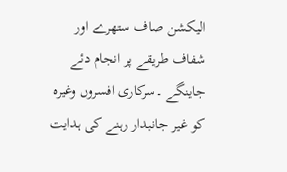الیکشن صاف ستھرے اور شفاف طریقے پر انجام دئے جاینگے ۔سرکاری افسروں وغیرہ کو غیر جانبدار رہنے کی ہدایت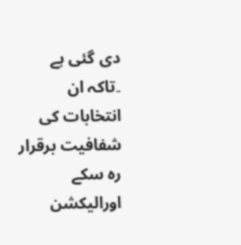دی گئی ہے ۔تاکہ ان انتخابات کی شفافیت برقرار رہ سکے اورالیکشن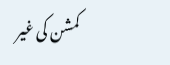کمشن کی غیر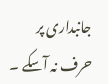جانبداری پر حرف نہ آسکے ۔